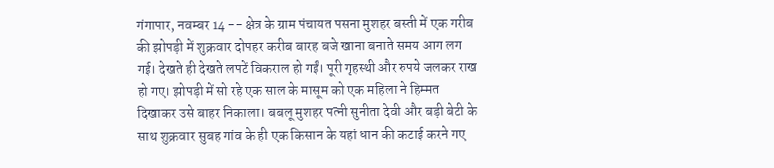गंगापार, नवम्बर 14 -- क्षेत्र के ग्राम पंचायत पसना मुशहर बस्ती में एक गरीब की झोपड़ी में शुक्रवार दोपहर करीब बारह बजे खाना बनाते समय आग लग गई। देखते ही देखते लपटें विकराल हो गईं। पूरी गृहस्थी और रुपये जलकर राख हो गए। झोपड़ी में सो रहे एक साल के मासूम को एक महिला ने हिम्मत दिखाकर उसे बाहर निकाला। बबलू मुशहर पत्नी सुनीता देवी और बड़ी बेटी के साथ शुक्रवार सुबह गांव के ही एक किसान के यहां धान की कटाई करने गए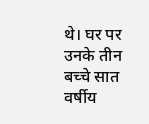थे। घर पर उनके तीन बच्चे सात वर्षीय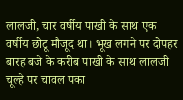लालजी, चार वर्षीय पाखी के साथ एक वर्षीय छोटू मौजूद था। भूख लगने पर दोपहर बारह बजे के करीब पाखी के साथ लालजी चूल्हे पर चावल पका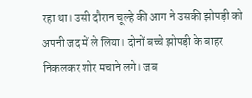रहा था। उसी दौरान चूल्हे की आग ने उसकी झोपड़ी को अपनी जद में ले लिया। दोनों बच्चे झोपड़ी के बाहर निकलकर शोर मचाने लगे। जब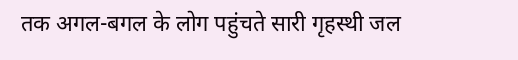तक अगल-बगल के लोग पहुंचते सारी गृहस्थी जल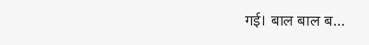गई। बाल बाल ब...